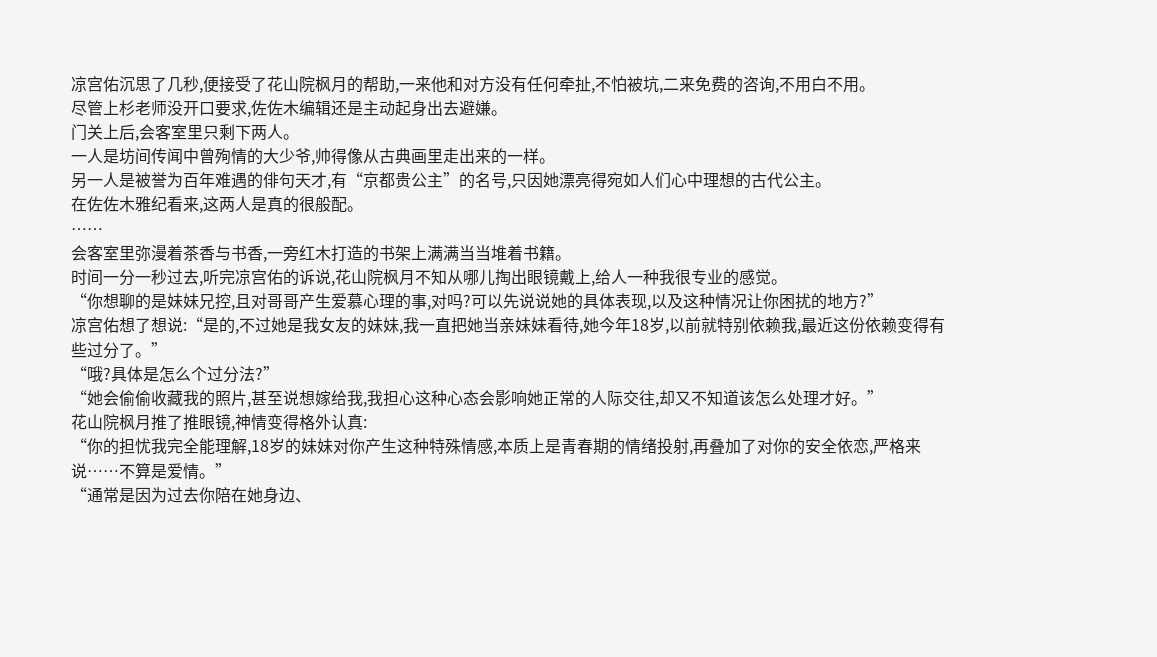凉宫佑沉思了几秒,便接受了花山院枫月的帮助,一来他和对方没有任何牵扯,不怕被坑,二来免费的咨询,不用白不用。
尽管上杉老师没开口要求,佐佐木编辑还是主动起身出去避嫌。
门关上后,会客室里只剩下两人。
一人是坊间传闻中曾殉情的大少爷,帅得像从古典画里走出来的一样。
另一人是被誉为百年难遇的俳句天才,有“京都贵公主”的名号,只因她漂亮得宛如人们心中理想的古代公主。
在佐佐木雅纪看来,这两人是真的很般配。
……
会客室里弥漫着茶香与书香,一旁红木打造的书架上满满当当堆着书籍。
时间一分一秒过去,听完凉宫佑的诉说,花山院枫月不知从哪儿掏出眼镜戴上,给人一种我很专业的感觉。
“你想聊的是妹妹兄控,且对哥哥产生爱慕心理的事,对吗?可以先说说她的具体表现,以及这种情况让你困扰的地方?”
凉宫佑想了想说:“是的,不过她是我女友的妹妹,我一直把她当亲妹妹看待,她今年18岁,以前就特别依赖我,最近这份依赖变得有些过分了。”
“哦?具体是怎么个过分法?”
“她会偷偷收藏我的照片,甚至说想嫁给我,我担心这种心态会影响她正常的人际交往,却又不知道该怎么处理才好。”
花山院枫月推了推眼镜,神情变得格外认真:
“你的担忧我完全能理解,18岁的妹妹对你产生这种特殊情感,本质上是青春期的情绪投射,再叠加了对你的安全依恋,严格来说……不算是爱情。”
“通常是因为过去你陪在她身边、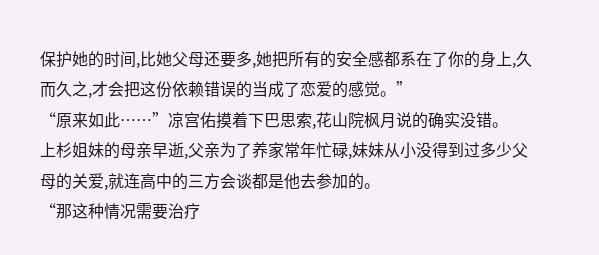保护她的时间,比她父母还要多,她把所有的安全感都系在了你的身上,久而久之,才会把这份依赖错误的当成了恋爱的感觉。”
“原来如此……”凉宫佑摸着下巴思索,花山院枫月说的确实没错。
上杉姐妹的母亲早逝,父亲为了养家常年忙碌,妹妹从小没得到过多少父母的关爱,就连高中的三方会谈都是他去参加的。
“那这种情况需要治疗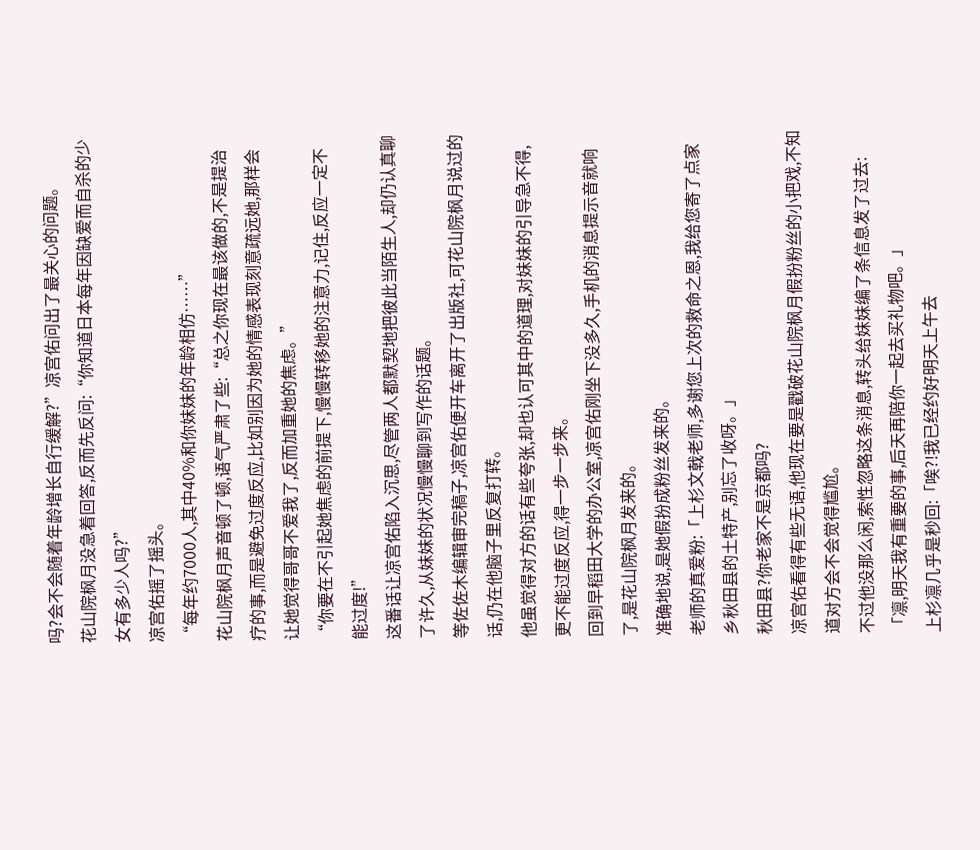吗?会不会随着年龄增长自行缓解?”凉宫佑问出了最关心的问题。
花山院枫月没急着回答,反而先反问:“你知道日本每年因缺爱而自杀的少女有多少人吗?”
凉宫佑摇了摇头。
“每年约7000人,其中40%和你妹妹的年龄相仿……”
花山院枫月声音顿了顿,语气严肃了些:“总之你现在最该做的,不是提治疗的事,而是避免过度反应,比如别因为她的情感表现刻意疏远她,那样会让她觉得哥哥不爱我了,反而加重她的焦虑。”
“你要在不引起她焦虑的前提下,慢慢转移她的注意力,记住,反应一定不能过度!”
这番话让凉宫佑陷入沉思,尽管两人都默契地把彼此当陌生人,却仍认真聊了许久,从妹妹的状况慢慢聊到写作的话题。
等佐佐木编辑审完稿子,凉宫佑便开车离开了出版社,可花山院枫月说过的话,仍在他脑子里反复打转。
他虽觉得对方的话有些夸张,却也认可其中的道理,对妹妹的引导急不得,更不能过度反应,得一步一步来。
回到早稻田大学的办公室,凉宫佑刚坐下没多久,手机的消息提示音就响了,是花山院枫月发来的。
准确地说,是她假扮成粉丝发来的。
老师的真爱粉:「上杉文戟老师,多谢您上次的救命之恩,我给您寄了点家乡秋田县的土特产,别忘了收呀。」
秋田县?你老家不是京都吗?
凉宫佑看得有些无语,他现在要是戳破花山院枫月假扮粉丝的小把戏,不知道对方会不会觉得尴尬。
不过他没那么闲,索性忽略这条消息,转头给妹妹编了条信息发了过去:
「凛,明天我有重要的事,后天再陪你一起去买礼物吧。」
上杉凛几乎是秒回:「唉?!我已经约好明天上午去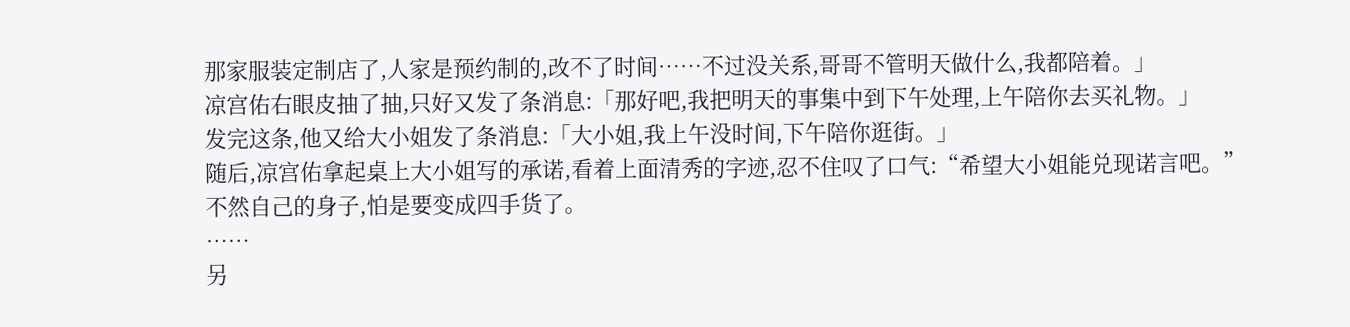那家服装定制店了,人家是预约制的,改不了时间……不过没关系,哥哥不管明天做什么,我都陪着。」
凉宫佑右眼皮抽了抽,只好又发了条消息:「那好吧,我把明天的事集中到下午处理,上午陪你去买礼物。」
发完这条,他又给大小姐发了条消息:「大小姐,我上午没时间,下午陪你逛街。」
随后,凉宫佑拿起桌上大小姐写的承诺,看着上面清秀的字迹,忍不住叹了口气:“希望大小姐能兑现诺言吧。”
不然自己的身子,怕是要变成四手货了。
……
另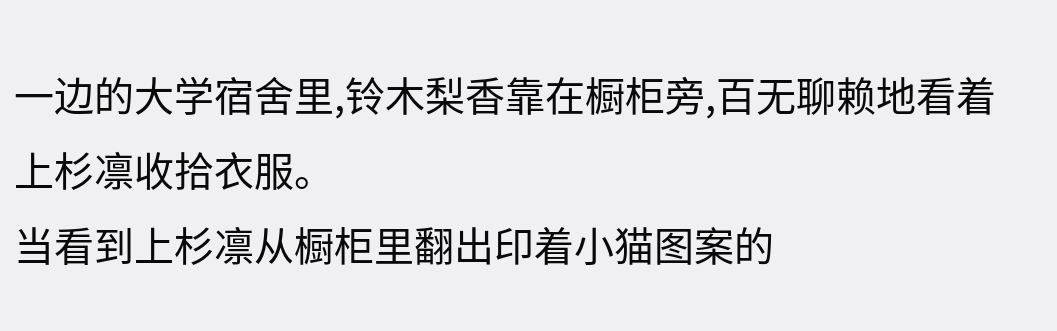一边的大学宿舍里,铃木梨香靠在橱柜旁,百无聊赖地看着上杉凛收拾衣服。
当看到上杉凛从橱柜里翻出印着小猫图案的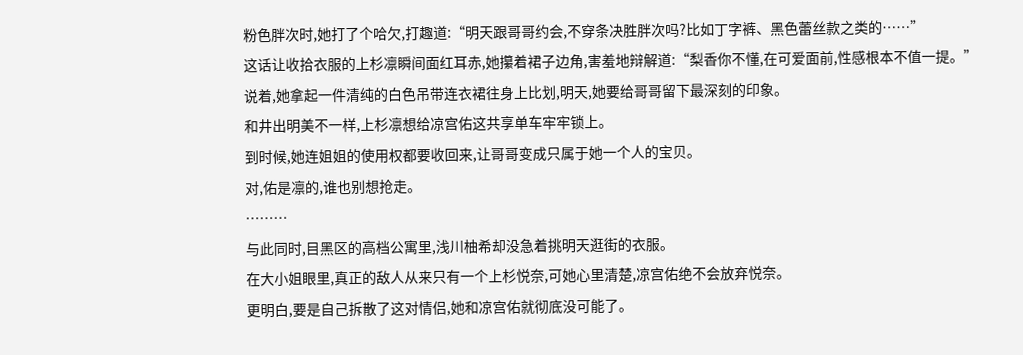粉色胖次时,她打了个哈欠,打趣道:“明天跟哥哥约会,不穿条决胜胖次吗?比如丁字裤、黑色蕾丝款之类的……”
这话让收拾衣服的上杉凛瞬间面红耳赤,她攥着裙子边角,害羞地辩解道:“梨香你不懂,在可爱面前,性感根本不值一提。”
说着,她拿起一件清纯的白色吊带连衣裙往身上比划,明天,她要给哥哥留下最深刻的印象。
和井出明美不一样,上杉凛想给凉宫佑这共享单车牢牢锁上。
到时候,她连姐姐的使用权都要收回来,让哥哥变成只属于她一个人的宝贝。
对,佑是凛的,谁也别想抢走。
………
与此同时,目黑区的高档公寓里,浅川柚希却没急着挑明天逛街的衣服。
在大小姐眼里,真正的敌人从来只有一个上杉悦奈,可她心里清楚,凉宫佑绝不会放弃悦奈。
更明白,要是自己拆散了这对情侣,她和凉宫佑就彻底没可能了。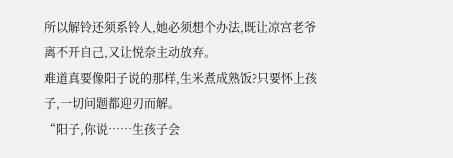所以解铃还须系铃人,她必须想个办法,既让凉宫老爷离不开自己,又让悦奈主动放弃。
难道真要像阳子说的那样,生米煮成熟饭?只要怀上孩子,一切问题都迎刃而解。
“阳子,你说……生孩子会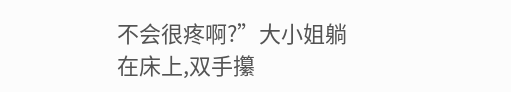不会很疼啊?”大小姐躺在床上,双手攥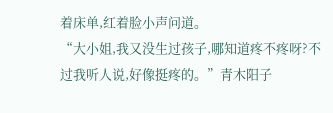着床单,红着脸小声问道。
“大小姐,我又没生过孩子,哪知道疼不疼呀?不过我听人说,好像挺疼的。”青木阳子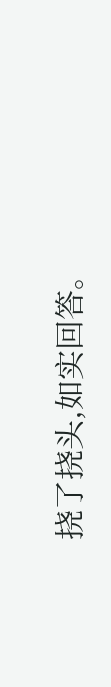挠了挠头,如实回答。